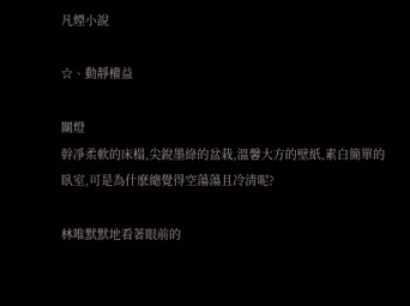凡煙小說

☆、動靜權益

關燈
幹凈柔軟的床榻,尖銳墨綠的盆栽,溫馨大方的壁紙,素白簡單的臥室,可是為什麽總覺得空蕩蕩且冷清呢?

林唯默默地看著眼前的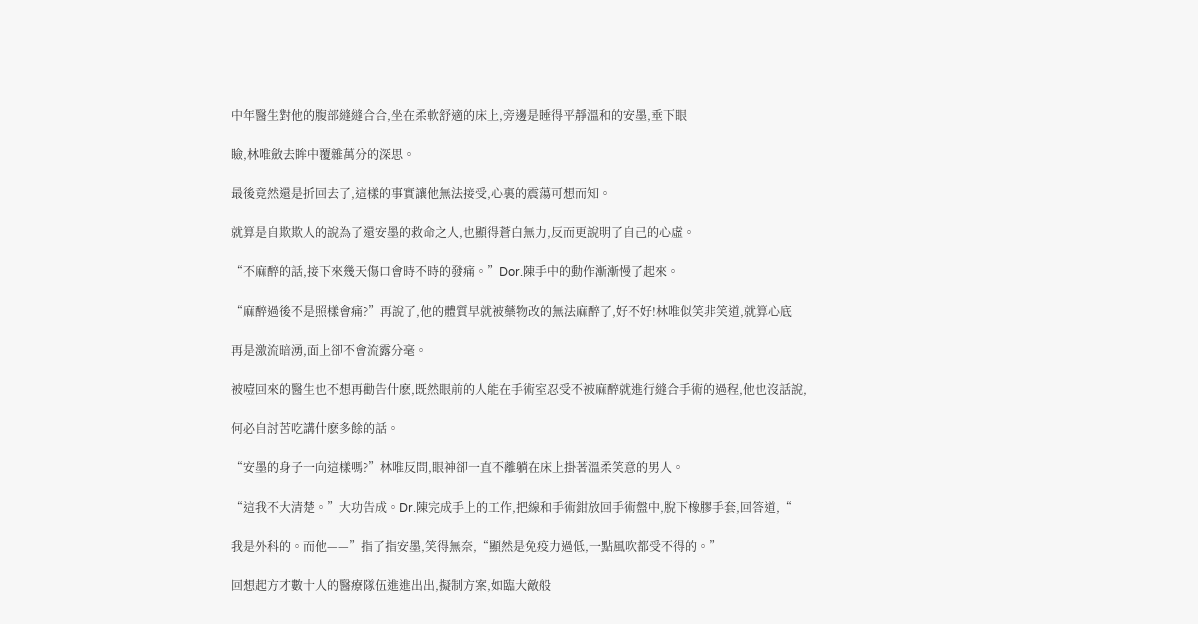中年醫生對他的腹部縫縫合合,坐在柔軟舒適的床上,旁邊是睡得平靜溫和的安墨,垂下眼

瞼,林唯斂去眸中覆雜萬分的深思。

最後竟然還是折回去了,這樣的事實讓他無法接受,心裏的震蕩可想而知。

就算是自欺欺人的說為了還安墨的救命之人,也顯得蒼白無力,反而更說明了自己的心虛。

“不麻醉的話,接下來幾天傷口會時不時的發痛。”Dor.陳手中的動作漸漸慢了起來。

“麻醉過後不是照樣會痛?”再說了,他的體質早就被藥物改的無法麻醉了,好不好!林唯似笑非笑道,就算心底

再是激流暗湧,面上卻不會流露分毫。

被噎回來的醫生也不想再勸告什麽,既然眼前的人能在手術室忍受不被麻醉就進行縫合手術的過程,他也沒話說,

何必自討苦吃講什麽多餘的話。

“安墨的身子一向這樣嗎?”林唯反問,眼神卻一直不離躺在床上掛著溫柔笑意的男人。

“這我不大清楚。”大功告成。Dr.陳完成手上的工作,把線和手術鉗放回手術盤中,脫下橡膠手套,回答道,“

我是外科的。而他——”指了指安墨,笑得無奈,“顯然是免疫力過低,一點風吹都受不得的。”

回想起方才數十人的醫療隊伍進進出出,擬制方案,如臨大敵般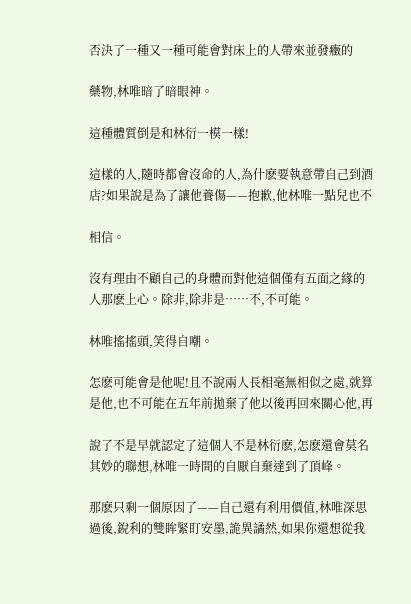否決了一種又一種可能會對床上的人帶來並發癥的

藥物,林唯暗了暗眼神。

這種體質倒是和林衍一模一樣!

這樣的人,隨時都會沒命的人,為什麽要執意帶自己到酒店?如果說是為了讓他養傷——抱歉,他林唯一點兒也不

相信。

沒有理由不顧自己的身體而對他這個僅有五面之緣的人那麽上心。除非,除非是……不,不可能。

林唯搖搖頭,笑得自嘲。

怎麽可能會是他呢!且不說兩人長相毫無相似之處,就算是他,也不可能在五年前拋棄了他以後再回來關心他,再

說了不是早就認定了這個人不是林衍麽,怎麽還會莫名其妙的聯想,林唯一時間的自厭自棄達到了頂峰。

那麽只剩一個原因了——自己還有利用價值,林唯深思過後,銳利的雙眸緊盯安墨,詭異譎然,如果你還想從我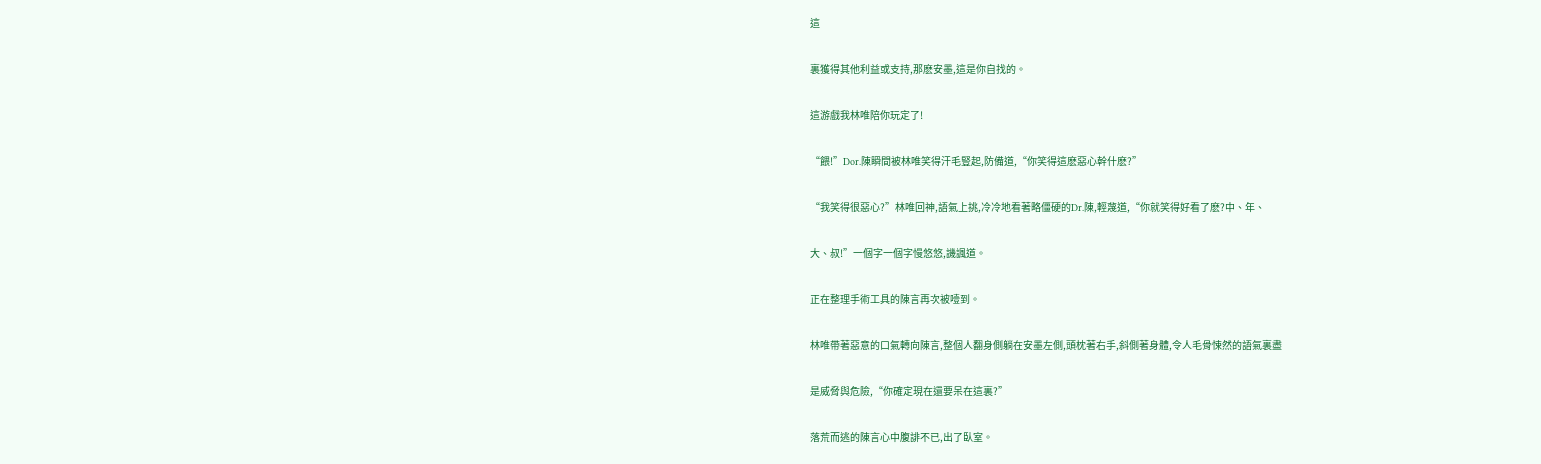這

裏獲得其他利益或支持,那麽安墨,這是你自找的。

這游戲我林唯陪你玩定了!

“餵!”Dor.陳瞬間被林唯笑得汗毛豎起,防備道,“你笑得這麽惡心幹什麽?”

“我笑得很惡心?”林唯回神,語氣上挑,冷冷地看著略僵硬的Dr.陳,輕蔑道,“你就笑得好看了麽?中、年、

大、叔!”一個字一個字慢悠悠,譏諷道。

正在整理手術工具的陳言再次被噎到。

林唯帶著惡意的口氣轉向陳言,整個人翻身側躺在安墨左側,頭枕著右手,斜側著身體,令人毛骨悚然的語氣裏盡

是威脅與危險,“你確定現在還要呆在這裏?”

落荒而逃的陳言心中腹誹不已,出了臥室。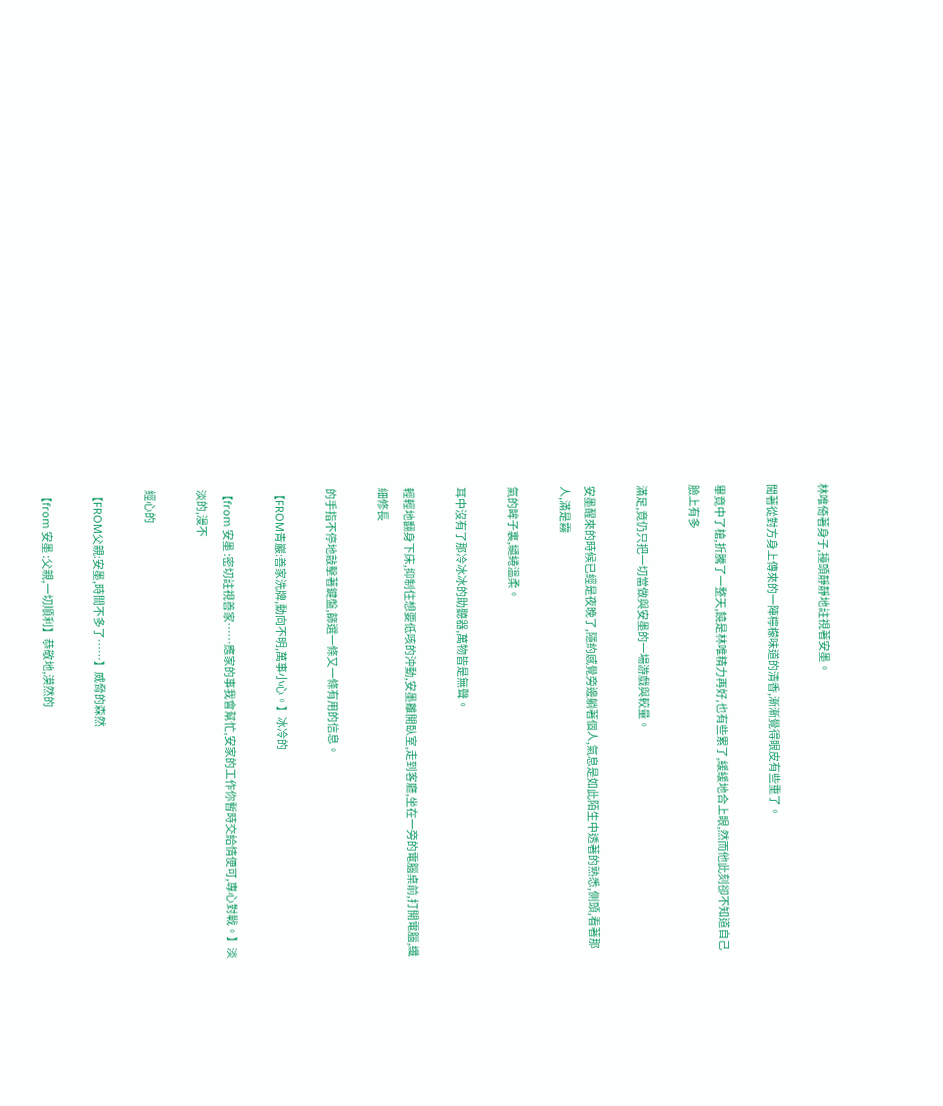林唯倚著身子,擡頭靜靜地註視著安墨。

聞著從對方身上傳來的一陣檸檬味道的清香,漸漸覺得眼皮有些重了。

畢竟中了槍,折騰了一整天,饒是林唯精力再好,也有些累了,緩緩地合上眼,然而他此刻卻不知道自己臉上有多

滿足,竟仍只把一切當做與安墨的一場游戲與較量。

安墨醒來的時候已經是夜晚了,隱約感覺旁邊躺著個人,氣息是如此陌生中透著的熟悉,側頭,看著那人,滿是霧

氣的眸子裏,繾綣溫柔。

耳中沒有了那冷冰冰的助聽器,萬物皆是無聲。

輕輕地翻身下床,抑制住想要低咳的沖動,安墨離開臥室,走到客廳,坐在一旁的電腦桌前,打開電腦,纖細修長

的手指不停地敲擊著鍵盤,篩選一條又一條有用的信息。

【FROM青巖:善家洗牌,動向不明,萬事小心。】冰冷的

【from 安墨 :密切註視善家……應家的事我會幫忙,安家的工作你暫時交給情便可,專心對戰。】淡淡的,漫不

經心的

【FROM父親:安墨,時間不多了……】威脅的森然

【from 安墨 :父親,一切順利】恭敬地,漠然的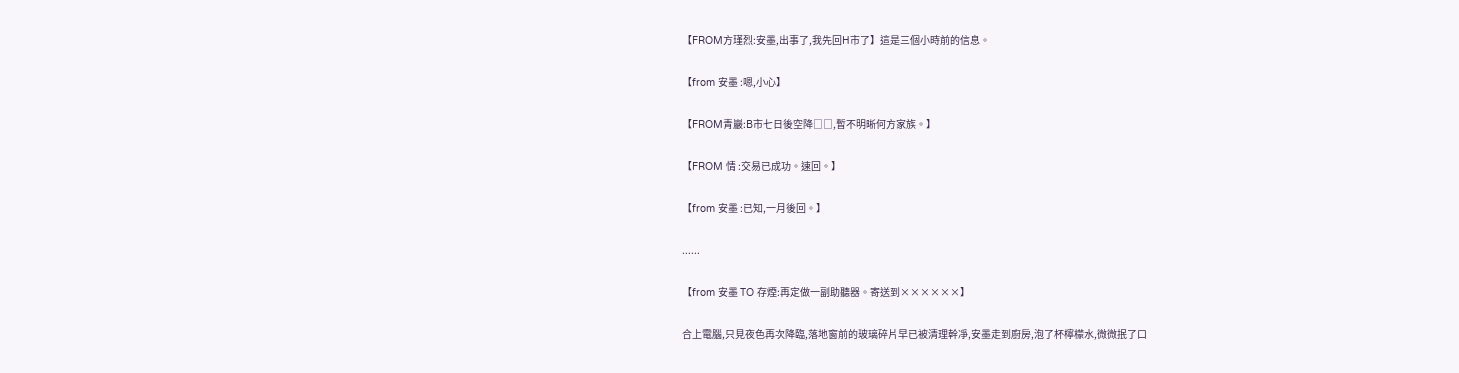【FROM方瑾烈:安墨,出事了,我先回H市了】這是三個小時前的信息。

【from 安墨 :嗯,小心】

【FROM青巖:B市七日後空降□□,暫不明晰何方家族。】

【FROM 情 :交易已成功。速回。】

【from 安墨 :已知,一月後回。】

......

【from 安墨 TO 存煙:再定做一副助聽器。寄送到××××××】

合上電腦,只見夜色再次降臨,落地窗前的玻璃碎片早已被清理幹凈,安墨走到廚房,泡了杯檸檬水,微微抿了口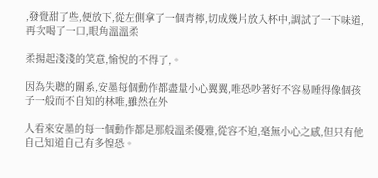,發覺甜了些,便放下,從左側拿了一個青檸,切成幾片放入杯中,調試了一下味道,再次喝了一口,眼角溫溫柔

柔揚起淺淺的笑意,愉悅的不得了,。

因為失聰的關系,安墨每個動作都盡量小心翼翼,唯恐吵著好不容易睡得像個孩子一般而不自知的林唯,雖然在外

人看來安墨的每一個動作都是那般溫柔優雅,從容不迫,毫無小心之感,但只有他自己知道自己有多惶恐。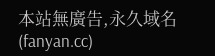本站無廣告,永久域名(fanyan.cc)